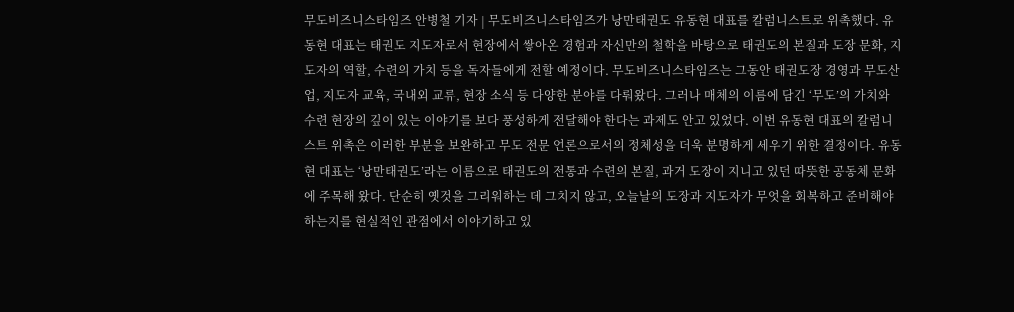무도비즈니스타임즈 안병철 기자 | 무도비즈니스타임즈가 낭만태권도 유동현 대표를 칼럼니스트로 위촉했다. 유동현 대표는 태권도 지도자로서 현장에서 쌓아온 경험과 자신만의 철학을 바탕으로 태권도의 본질과 도장 문화, 지도자의 역할, 수련의 가치 등을 독자들에게 전할 예정이다. 무도비즈니스타임즈는 그동안 태권도장 경영과 무도산업, 지도자 교육, 국내외 교류, 현장 소식 등 다양한 분야를 다뤄왔다. 그러나 매체의 이름에 담긴 ‘무도’의 가치와 수련 현장의 깊이 있는 이야기를 보다 풍성하게 전달해야 한다는 과제도 안고 있었다. 이번 유동현 대표의 칼럼니스트 위촉은 이러한 부분을 보완하고 무도 전문 언론으로서의 정체성을 더욱 분명하게 세우기 위한 결정이다. 유동현 대표는 ‘낭만태권도’라는 이름으로 태권도의 전통과 수련의 본질, 과거 도장이 지니고 있던 따뜻한 공동체 문화에 주목해 왔다. 단순히 옛것을 그리워하는 데 그치지 않고, 오늘날의 도장과 지도자가 무엇을 회복하고 준비해야 하는지를 현실적인 관점에서 이야기하고 있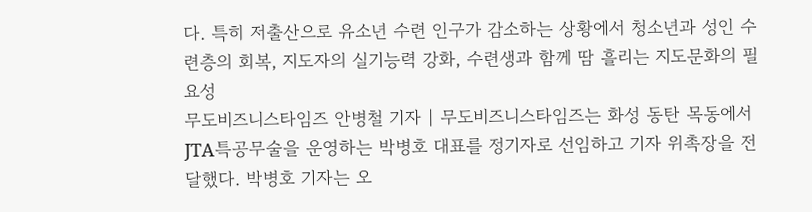다. 특히 저출산으로 유소년 수련 인구가 감소하는 상황에서 청소년과 성인 수련층의 회복, 지도자의 실기능력 강화, 수련생과 함께 땀 흘리는 지도문화의 필요성
무도비즈니스타임즈 안병철 기자 | 무도비즈니스타임즈는 화성 동탄 목동에서 JTA특공무술을 운영하는 박병호 대표를 정기자로 선임하고 기자 위촉장을 전달했다. 박병호 기자는 오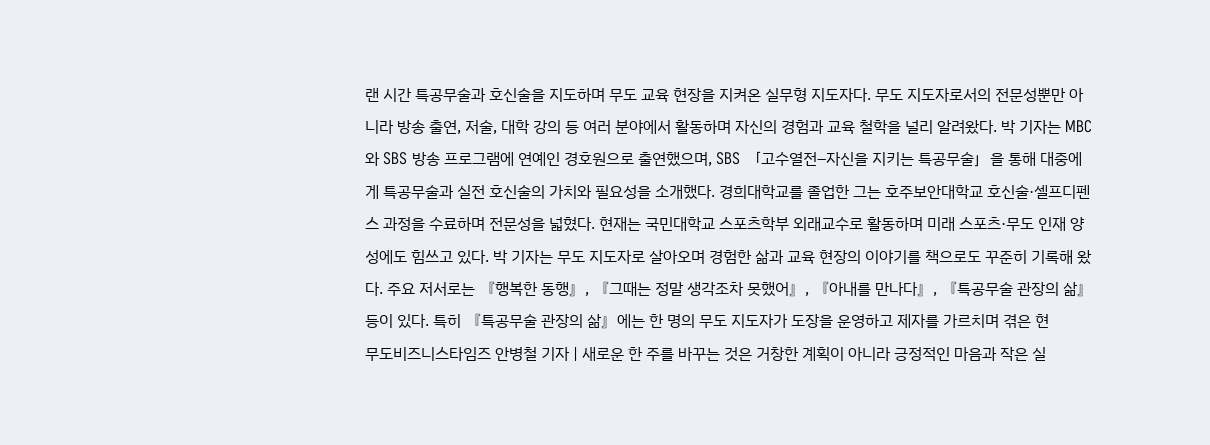랜 시간 특공무술과 호신술을 지도하며 무도 교육 현장을 지켜온 실무형 지도자다. 무도 지도자로서의 전문성뿐만 아니라 방송 출연, 저술, 대학 강의 등 여러 분야에서 활동하며 자신의 경험과 교육 철학을 널리 알려왔다. 박 기자는 MBC와 SBS 방송 프로그램에 연예인 경호원으로 출연했으며, SBS 「고수열전–자신을 지키는 특공무술」을 통해 대중에게 특공무술과 실전 호신술의 가치와 필요성을 소개했다. 경희대학교를 졸업한 그는 호주보안대학교 호신술·셀프디펜스 과정을 수료하며 전문성을 넓혔다. 현재는 국민대학교 스포츠학부 외래교수로 활동하며 미래 스포츠·무도 인재 양성에도 힘쓰고 있다. 박 기자는 무도 지도자로 살아오며 경험한 삶과 교육 현장의 이야기를 책으로도 꾸준히 기록해 왔다. 주요 저서로는 『행복한 동행』, 『그때는 정말 생각조차 못했어』, 『아내를 만나다』, 『특공무술 관장의 삶』 등이 있다. 특히 『특공무술 관장의 삶』에는 한 명의 무도 지도자가 도장을 운영하고 제자를 가르치며 겪은 현
무도비즈니스타임즈 안병철 기자 | 새로운 한 주를 바꾸는 것은 거창한 계획이 아니라 긍정적인 마음과 작은 실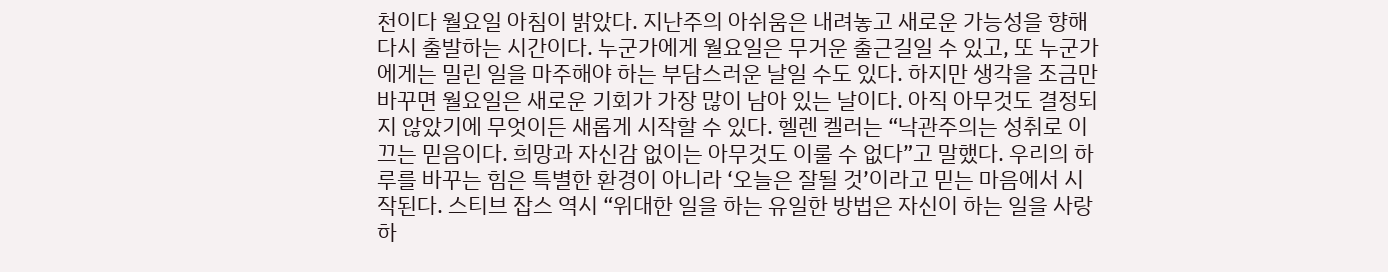천이다 월요일 아침이 밝았다. 지난주의 아쉬움은 내려놓고 새로운 가능성을 향해 다시 출발하는 시간이다. 누군가에게 월요일은 무거운 출근길일 수 있고, 또 누군가에게는 밀린 일을 마주해야 하는 부담스러운 날일 수도 있다. 하지만 생각을 조금만 바꾸면 월요일은 새로운 기회가 가장 많이 남아 있는 날이다. 아직 아무것도 결정되지 않았기에 무엇이든 새롭게 시작할 수 있다. 헬렌 켈러는 “낙관주의는 성취로 이끄는 믿음이다. 희망과 자신감 없이는 아무것도 이룰 수 없다”고 말했다. 우리의 하루를 바꾸는 힘은 특별한 환경이 아니라 ‘오늘은 잘될 것’이라고 믿는 마음에서 시작된다. 스티브 잡스 역시 “위대한 일을 하는 유일한 방법은 자신이 하는 일을 사랑하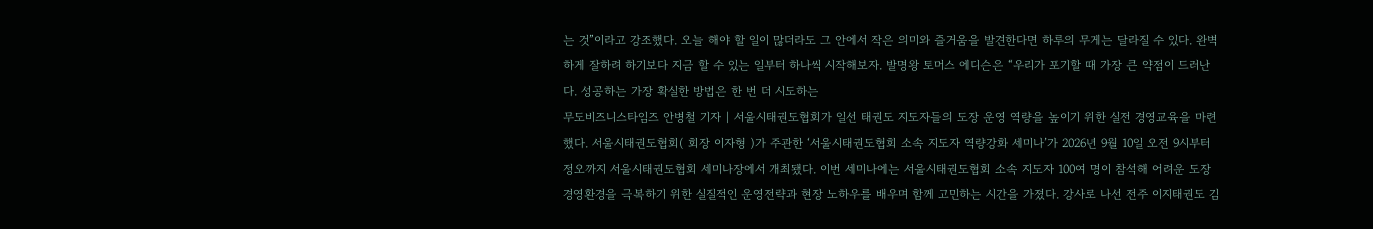는 것”이라고 강조했다. 오늘 해야 할 일이 많더라도 그 안에서 작은 의미와 즐거움을 발견한다면 하루의 무게는 달라질 수 있다. 완벽하게 잘하려 하기보다 지금 할 수 있는 일부터 하나씩 시작해보자. 발명왕 토머스 에디슨은 “우리가 포기할 때 가장 큰 약점이 드러난다. 성공하는 가장 확실한 방법은 한 번 더 시도하는
무도비즈니스타임즈 안병철 기자 | 서울시태권도협회가 일선 태권도 지도자들의 도장 운영 역량을 높이기 위한 실전 경영교육을 마련했다. 서울시태권도협회( 회장 이자형 )가 주관한 ‘서울시태권도협회 소속 지도자 역량강화 세미나’가 2026년 9월 10일 오전 9시부터 정오까지 서울시태권도협회 세미나장에서 개최됐다. 이번 세미나에는 서울시태권도협회 소속 지도자 100여 명이 참석해 어려운 도장 경영환경을 극복하기 위한 실질적인 운영전략과 현장 노하우를 배우며 함께 고민하는 시간을 가졌다. 강사로 나선 전주 이지태권도 김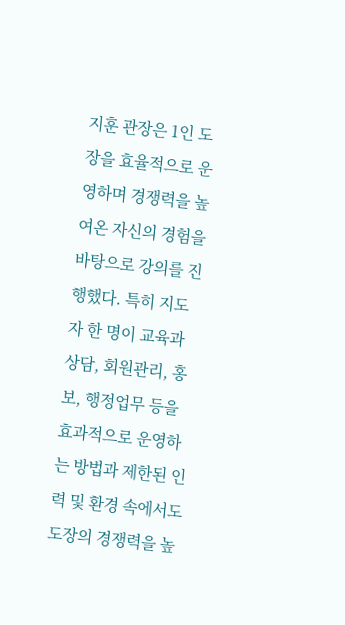지훈 관장은 1인 도장을 효율적으로 운영하며 경쟁력을 높여온 자신의 경험을 바탕으로 강의를 진행했다. 특히 지도자 한 명이 교육과 상담, 회원관리, 홍보, 행정업무 등을 효과적으로 운영하는 방법과 제한된 인력 및 환경 속에서도 도장의 경쟁력을 높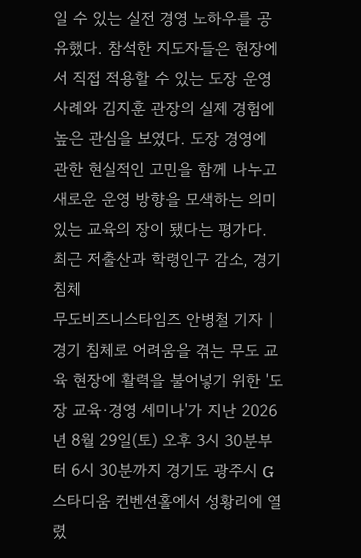일 수 있는 실전 경영 노하우를 공유했다. 참석한 지도자들은 현장에서 직접 적용할 수 있는 도장 운영 사례와 김지훈 관장의 실제 경험에 높은 관심을 보였다. 도장 경영에 관한 현실적인 고민을 함께 나누고 새로운 운영 방향을 모색하는 의미 있는 교육의 장이 됐다는 평가다. 최근 저출산과 학령인구 감소, 경기 침체
무도비즈니스타임즈 안병철 기자 | 경기 침체로 어려움을 겪는 무도 교육 현장에 활력을 불어넣기 위한 '도장 교육·경영 세미나'가 지난 2026년 8월 29일(토) 오후 3시 30분부터 6시 30분까지 경기도 광주시 G스타디움 컨벤션홀에서 성황리에 열렸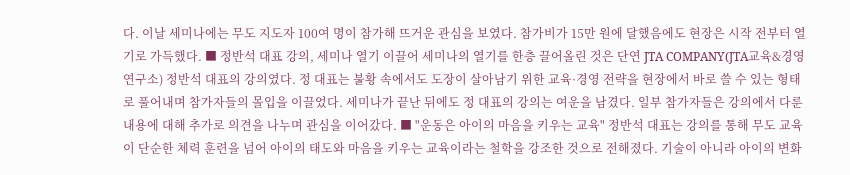다. 이날 세미나에는 무도 지도자 100여 명이 참가해 뜨거운 관심을 보였다. 참가비가 15만 원에 달했음에도 현장은 시작 전부터 열기로 가득했다. ■ 정반석 대표 강의, 세미나 열기 이끌어 세미나의 열기를 한층 끌어올린 것은 단연 JTA COMPANY(JTA교육&경영 연구소) 정반석 대표의 강의였다. 정 대표는 불황 속에서도 도장이 살아남기 위한 교육·경영 전략을 현장에서 바로 쓸 수 있는 형태로 풀어내며 참가자들의 몰입을 이끌었다. 세미나가 끝난 뒤에도 정 대표의 강의는 여운을 남겼다. 일부 참가자들은 강의에서 다룬 내용에 대해 추가로 의견을 나누며 관심을 이어갔다. ■ "운동은 아이의 마음을 키우는 교육" 정반석 대표는 강의를 통해 무도 교육이 단순한 체력 훈련을 넘어 아이의 태도와 마음을 키우는 교육이라는 철학을 강조한 것으로 전해졌다. 기술이 아니라 아이의 변화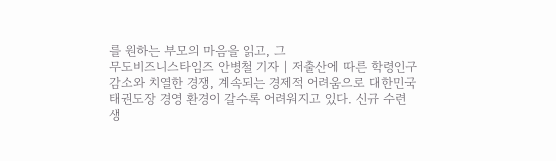를 원하는 부모의 마음을 읽고, 그
무도비즈니스타임즈 안병철 기자 | 저출산에 따른 학령인구 감소와 치열한 경쟁, 계속되는 경제적 어려움으로 대한민국 태권도장 경영 환경이 갈수록 어려워지고 있다. 신규 수련생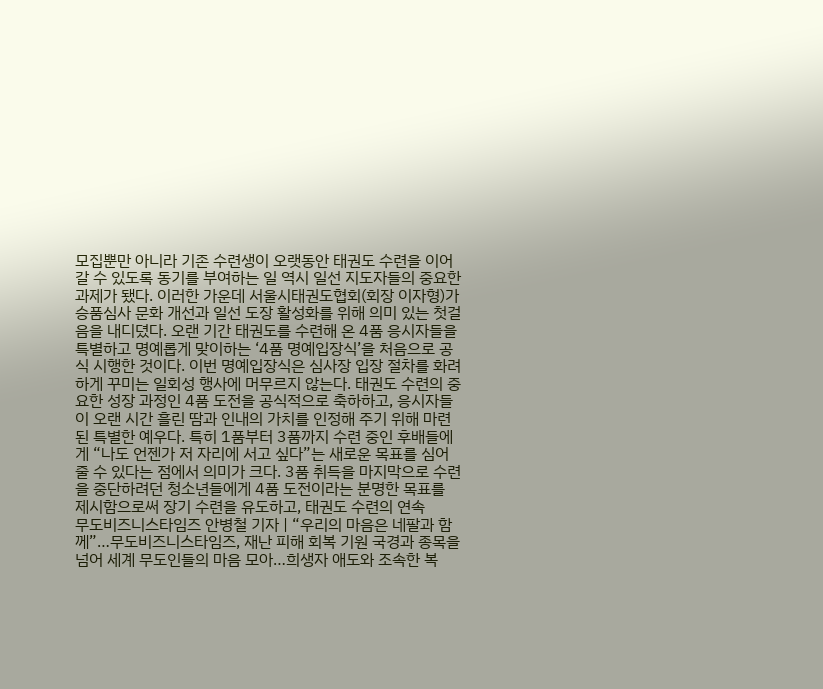모집뿐만 아니라 기존 수련생이 오랫동안 태권도 수련을 이어갈 수 있도록 동기를 부여하는 일 역시 일선 지도자들의 중요한 과제가 됐다. 이러한 가운데 서울시태권도협회(회장 이자형)가 승품심사 문화 개선과 일선 도장 활성화를 위해 의미 있는 첫걸음을 내디뎠다. 오랜 기간 태권도를 수련해 온 4품 응시자들을 특별하고 명예롭게 맞이하는 ‘4품 명예입장식’을 처음으로 공식 시행한 것이다. 이번 명예입장식은 심사장 입장 절차를 화려하게 꾸미는 일회성 행사에 머무르지 않는다. 태권도 수련의 중요한 성장 과정인 4품 도전을 공식적으로 축하하고, 응시자들이 오랜 시간 흘린 땀과 인내의 가치를 인정해 주기 위해 마련된 특별한 예우다. 특히 1품부터 3품까지 수련 중인 후배들에게 “나도 언젠가 저 자리에 서고 싶다”는 새로운 목표를 심어줄 수 있다는 점에서 의미가 크다. 3품 취득을 마지막으로 수련을 중단하려던 청소년들에게 4품 도전이라는 분명한 목표를 제시함으로써 장기 수련을 유도하고, 태권도 수련의 연속
무도비즈니스타임즈 안병철 기자 | “우리의 마음은 네팔과 함께”…무도비즈니스타임즈, 재난 피해 회복 기원 국경과 종목을 넘어 세계 무도인들의 마음 모아…희생자 애도와 조속한 복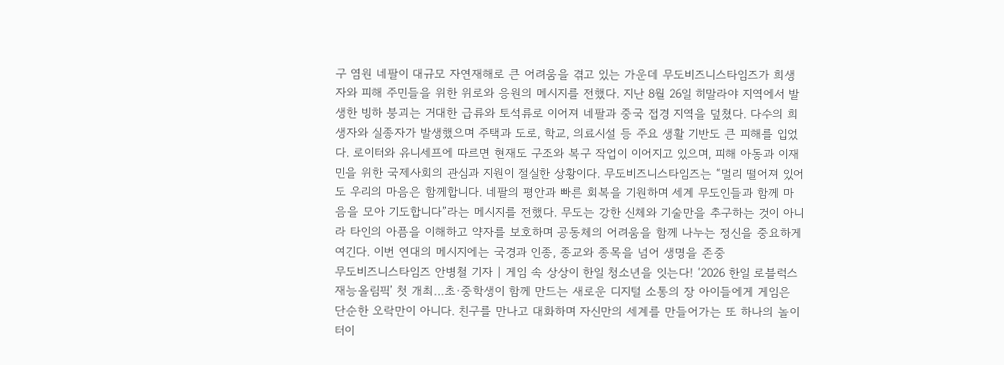구 염원 네팔이 대규모 자연재해로 큰 어려움을 겪고 있는 가운데 무도비즈니스타임즈가 희생자와 피해 주민들을 위한 위로와 응원의 메시지를 전했다. 지난 8월 26일 히말라야 지역에서 발생한 빙하 붕괴는 거대한 급류와 토석류로 이어져 네팔과 중국 접경 지역을 덮쳤다. 다수의 희생자와 실종자가 발생했으며 주택과 도로, 학교, 의료시설 등 주요 생활 기반도 큰 피해를 입었다. 로이터와 유니세프에 따르면 현재도 구조와 복구 작업이 이어지고 있으며, 피해 아동과 이재민을 위한 국제사회의 관심과 지원이 절실한 상황이다. 무도비즈니스타임즈는 “멀리 떨어져 있어도 우리의 마음은 함께합니다. 네팔의 평안과 빠른 회복을 기원하며 세계 무도인들과 함께 마음을 모아 기도합니다”라는 메시지를 전했다. 무도는 강한 신체와 기술만을 추구하는 것이 아니라 타인의 아픔을 이해하고 약자를 보호하며 공동체의 어려움을 함께 나누는 정신을 중요하게 여긴다. 이번 연대의 메시지에는 국경과 인종, 종교와 종목을 넘어 생명을 존중
무도비즈니스타임즈 안병철 기자 | 게임 속 상상이 한일 청소년을 잇는다! ‘2026 한일 로블럭스 재능올림픽’ 첫 개최…초·중학생이 함께 만드는 새로운 디지털 소통의 장 아이들에게 게임은 단순한 오락만이 아니다. 친구를 만나고 대화하며 자신만의 세계를 만들어가는 또 하나의 놀이터이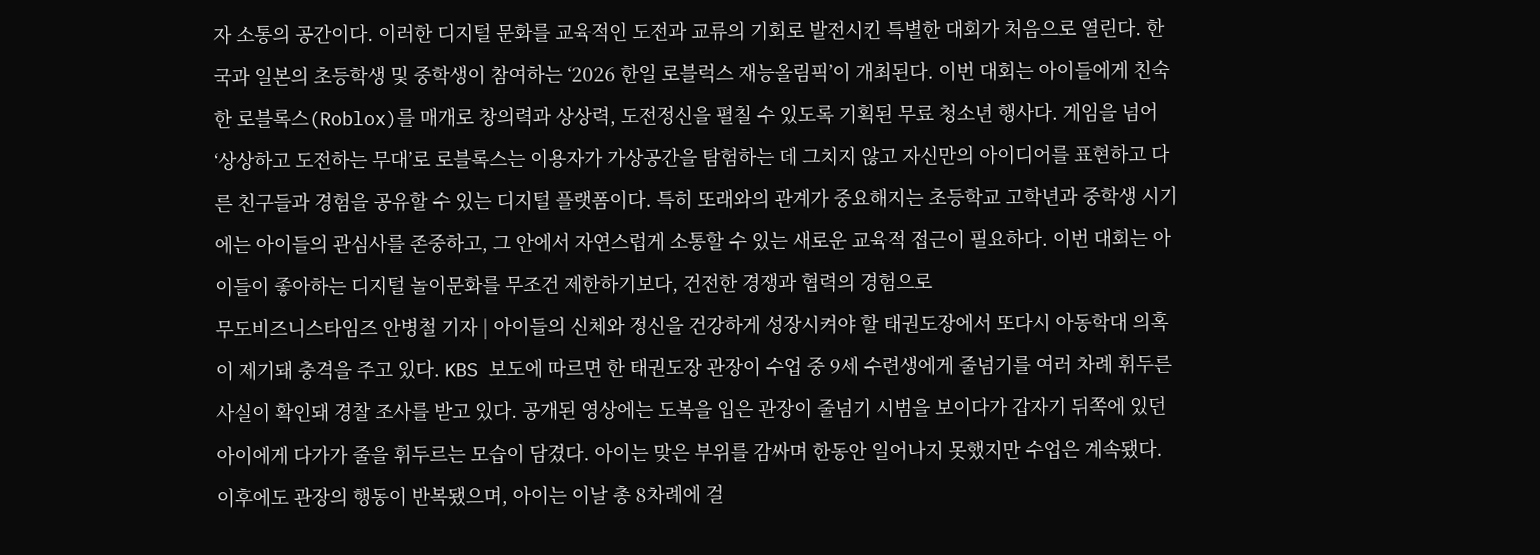자 소통의 공간이다. 이러한 디지털 문화를 교육적인 도전과 교류의 기회로 발전시킨 특별한 대회가 처음으로 열린다. 한국과 일본의 초등학생 및 중학생이 참여하는 ‘2026 한일 로블럭스 재능올림픽’이 개최된다. 이번 대회는 아이들에게 친숙한 로블록스(Roblox)를 매개로 창의력과 상상력, 도전정신을 펼칠 수 있도록 기획된 무료 청소년 행사다. 게임을 넘어 ‘상상하고 도전하는 무대’로 로블록스는 이용자가 가상공간을 탐험하는 데 그치지 않고 자신만의 아이디어를 표현하고 다른 친구들과 경험을 공유할 수 있는 디지털 플랫폼이다. 특히 또래와의 관계가 중요해지는 초등학교 고학년과 중학생 시기에는 아이들의 관심사를 존중하고, 그 안에서 자연스럽게 소통할 수 있는 새로운 교육적 접근이 필요하다. 이번 대회는 아이들이 좋아하는 디지털 놀이문화를 무조건 제한하기보다, 건전한 경쟁과 협력의 경험으로
무도비즈니스타임즈 안병철 기자 | 아이들의 신체와 정신을 건강하게 성장시켜야 할 태권도장에서 또다시 아동학대 의혹이 제기돼 충격을 주고 있다. KBS 보도에 따르면 한 태권도장 관장이 수업 중 9세 수련생에게 줄넘기를 여러 차례 휘두른 사실이 확인돼 경찰 조사를 받고 있다. 공개된 영상에는 도복을 입은 관장이 줄넘기 시범을 보이다가 갑자기 뒤쪽에 있던 아이에게 다가가 줄을 휘두르는 모습이 담겼다. 아이는 맞은 부위를 감싸며 한동안 일어나지 못했지만 수업은 계속됐다. 이후에도 관장의 행동이 반복됐으며, 아이는 이날 총 8차례에 걸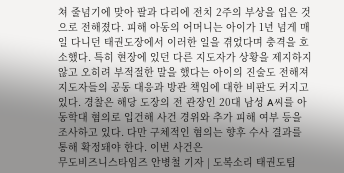쳐 줄넘기에 맞아 팔과 다리에 전치 2주의 부상을 입은 것으로 전해졌다. 피해 아동의 어머니는 아이가 1년 넘게 매일 다니던 태권도장에서 이러한 일을 겪었다며 충격을 호소했다. 특히 현장에 있던 다른 지도자가 상황을 제지하지 않고 오히려 부적절한 말을 했다는 아이의 진술도 전해져 지도자들의 공동 대응과 방관 책임에 대한 비판도 커지고 있다. 경찰은 해당 도장의 전 관장인 20대 남성 A씨를 아동학대 혐의로 입건해 사건 경위와 추가 피해 여부 등을 조사하고 있다. 다만 구체적인 혐의는 향후 수사 결과를 통해 확정돼야 한다. 이번 사건은
무도비즈니스타임즈 안병철 기자 | 도복소리 태권도팀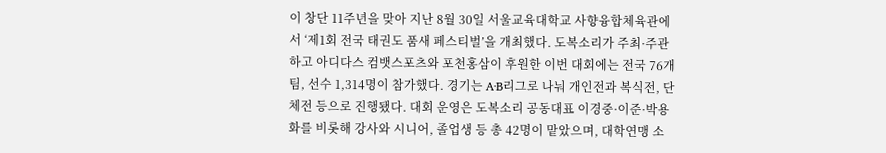이 창단 11주년을 맞아 지난 8월 30일 서울교육대학교 사향융합체육관에서 ‘제1회 전국 태권도 품새 페스티벌’을 개최했다. 도복소리가 주최·주관하고 아디다스 컴뱃스포츠와 포천홍삼이 후원한 이번 대회에는 전국 76개 팀, 선수 1,314명이 참가했다. 경기는 A·B리그로 나눠 개인전과 복식전, 단체전 등으로 진행됐다. 대회 운영은 도복소리 공동대표 이경중·이준·박용화를 비롯해 강사와 시니어, 졸업생 등 총 42명이 맡았으며, 대학연맹 소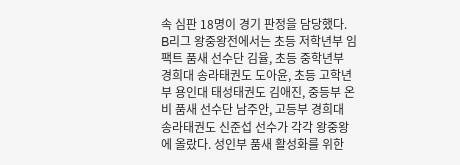속 심판 18명이 경기 판정을 담당했다. B리그 왕중왕전에서는 초등 저학년부 임팩트 품새 선수단 김율, 초등 중학년부 경희대 송라태권도 도아윤, 초등 고학년부 용인대 태성태권도 김애진, 중등부 온비 품새 선수단 남주안, 고등부 경희대 송라태권도 신준섭 선수가 각각 왕중왕에 올랐다. 성인부 품새 활성화를 위한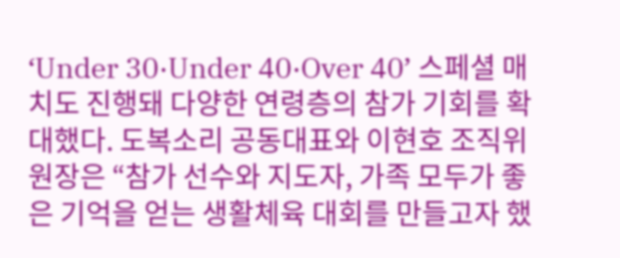‘Under 30·Under 40·Over 40’ 스페셜 매치도 진행돼 다양한 연령층의 참가 기회를 확대했다. 도복소리 공동대표와 이현호 조직위원장은 “참가 선수와 지도자, 가족 모두가 좋은 기억을 얻는 생활체육 대회를 만들고자 했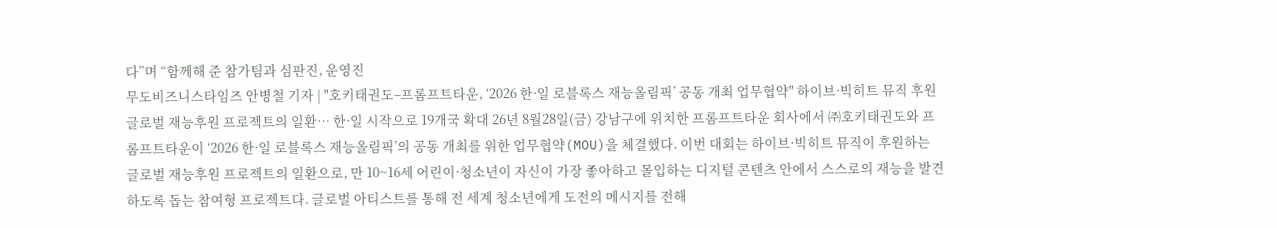다”며 “함께해 준 참가팀과 심판진, 운영진
무도비즈니스타임즈 안병철 기자 | "호키태권도–프롬프트타운, ‘2026 한·일 로블록스 재능올림픽’ 공동 개최 업무협약" 하이브·빅히트 뮤직 후원 글로벌 재능후원 프로젝트의 일환… 한·일 시작으로 19개국 확대 26년 8월28일(금) 강남구에 위치한 프롬프트타운 회사에서 ㈜호키태권도와 프롬프트타운이 ‘2026 한·일 로블록스 재능올림픽’의 공동 개최를 위한 업무협약(MOU)을 체결했다. 이번 대회는 하이브·빅히트 뮤직이 후원하는 글로벌 재능후원 프로젝트의 일환으로, 만 10~16세 어린이·청소년이 자신이 가장 좋아하고 몰입하는 디지털 콘텐츠 안에서 스스로의 재능을 발견하도록 돕는 참여형 프로젝트다. 글로벌 아티스트를 통해 전 세계 청소년에게 도전의 메시지를 전해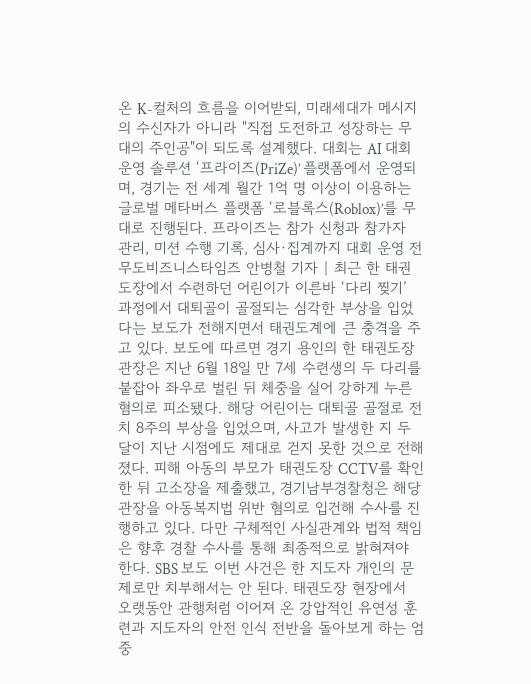온 K-컬처의 흐름을 이어받되, 미래세대가 메시지의 수신자가 아니라 "직접 도전하고 성장하는 무대의 주인공"이 되도록 설계했다. 대회는 AI 대회운영 솔루션 ‘프라이즈(PriZe)’ 플랫폼에서 운영되며, 경기는 전 세계 월간 1억 명 이상이 이용하는 글로벌 메타버스 플랫폼 ‘로블록스(Roblox)’를 무대로 진행된다. 프라이즈는 참가 신청과 참가자 관리, 미션 수행 기록, 심사·집계까지 대회 운영 전
무도비즈니스타임즈 안병철 기자 | 최근 한 태권도장에서 수련하던 어린이가 이른바 ‘다리 찢기’ 과정에서 대퇴골이 골절되는 심각한 부상을 입었다는 보도가 전해지면서 태권도계에 큰 충격을 주고 있다. 보도에 따르면 경기 용인의 한 태권도장 관장은 지난 6월 18일 만 7세 수련생의 두 다리를 붙잡아 좌우로 벌린 뒤 체중을 실어 강하게 누른 혐의로 피소됐다. 해당 어린이는 대퇴골 골절로 전치 8주의 부상을 입었으며, 사고가 발생한 지 두 달이 지난 시점에도 제대로 걷지 못한 것으로 전해졌다. 피해 아동의 부모가 태권도장 CCTV를 확인한 뒤 고소장을 제출했고, 경기남부경찰청은 해당 관장을 아동복지법 위반 혐의로 입건해 수사를 진행하고 있다. 다만 구체적인 사실관계와 법적 책임은 향후 경찰 수사를 통해 최종적으로 밝혀져야 한다. SBS 보도 이번 사건은 한 지도자 개인의 문제로만 치부해서는 안 된다. 태권도장 현장에서 오랫동안 관행처럼 이어져 온 강압적인 유연성 훈련과 지도자의 안전 인식 전반을 돌아보게 하는 엄중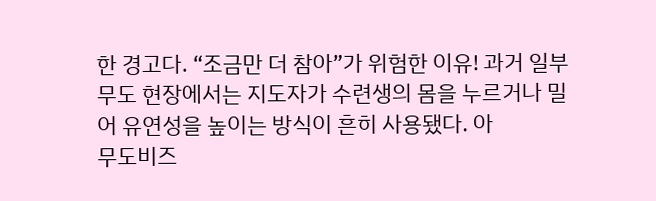한 경고다. “조금만 더 참아”가 위험한 이유! 과거 일부 무도 현장에서는 지도자가 수련생의 몸을 누르거나 밀어 유연성을 높이는 방식이 흔히 사용됐다. 아
무도비즈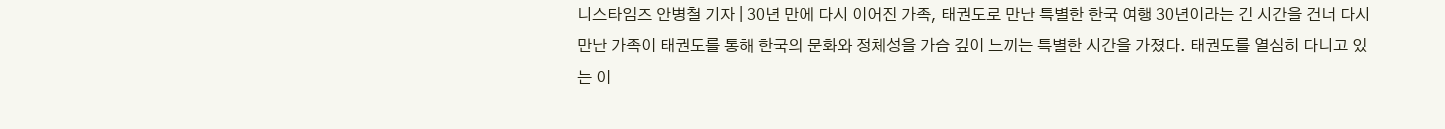니스타임즈 안병철 기자 | 30년 만에 다시 이어진 가족, 태권도로 만난 특별한 한국 여행 30년이라는 긴 시간을 건너 다시 만난 가족이 태권도를 통해 한국의 문화와 정체성을 가슴 깊이 느끼는 특별한 시간을 가졌다. 태권도를 열심히 다니고 있는 이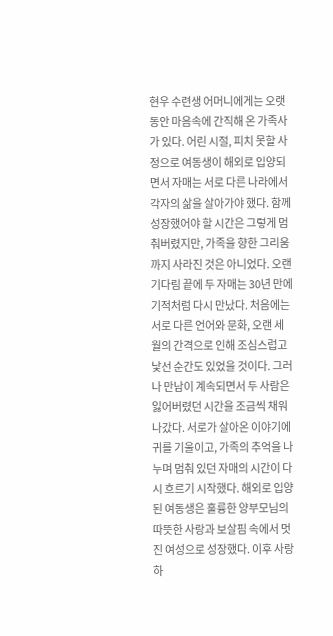현우 수련생 어머니에게는 오랫동안 마음속에 간직해 온 가족사가 있다. 어린 시절, 피치 못할 사정으로 여동생이 해외로 입양되면서 자매는 서로 다른 나라에서 각자의 삶을 살아가야 했다. 함께 성장했어야 할 시간은 그렇게 멈춰버렸지만, 가족을 향한 그리움까지 사라진 것은 아니었다. 오랜 기다림 끝에 두 자매는 30년 만에 기적처럼 다시 만났다. 처음에는 서로 다른 언어와 문화, 오랜 세월의 간격으로 인해 조심스럽고 낯선 순간도 있었을 것이다. 그러나 만남이 계속되면서 두 사람은 잃어버렸던 시간을 조금씩 채워나갔다. 서로가 살아온 이야기에 귀를 기울이고, 가족의 추억을 나누며 멈춰 있던 자매의 시간이 다시 흐르기 시작했다. 해외로 입양된 여동생은 훌륭한 양부모님의 따뜻한 사랑과 보살핌 속에서 멋진 여성으로 성장했다. 이후 사랑하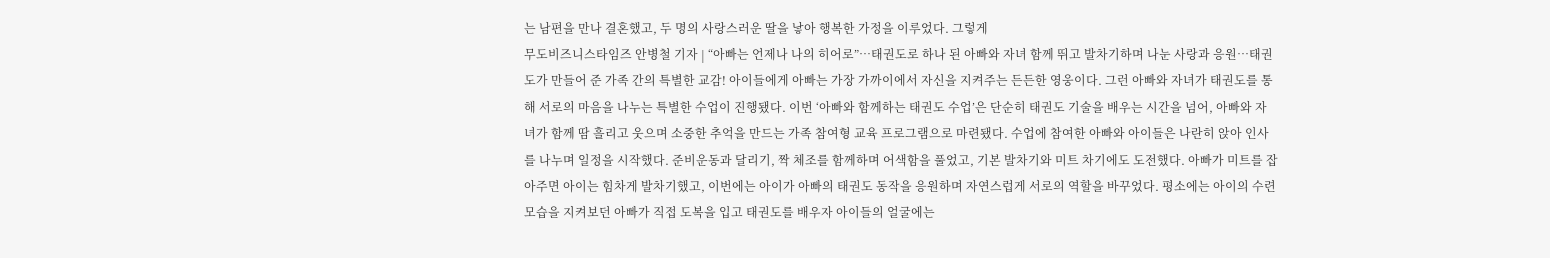는 남편을 만나 결혼했고, 두 명의 사랑스러운 딸을 낳아 행복한 가정을 이루었다. 그렇게
무도비즈니스타임즈 안병철 기자 | “아빠는 언제나 나의 히어로”…태권도로 하나 된 아빠와 자녀 함께 뛰고 발차기하며 나눈 사랑과 응원…태권도가 만들어 준 가족 간의 특별한 교감! 아이들에게 아빠는 가장 가까이에서 자신을 지켜주는 든든한 영웅이다. 그런 아빠와 자녀가 태권도를 통해 서로의 마음을 나누는 특별한 수업이 진행됐다. 이번 ‘아빠와 함께하는 태권도 수업’은 단순히 태권도 기술을 배우는 시간을 넘어, 아빠와 자녀가 함께 땀 흘리고 웃으며 소중한 추억을 만드는 가족 참여형 교육 프로그램으로 마련됐다. 수업에 참여한 아빠와 아이들은 나란히 앉아 인사를 나누며 일정을 시작했다. 준비운동과 달리기, 짝 체조를 함께하며 어색함을 풀었고, 기본 발차기와 미트 차기에도 도전했다. 아빠가 미트를 잡아주면 아이는 힘차게 발차기했고, 이번에는 아이가 아빠의 태권도 동작을 응원하며 자연스럽게 서로의 역할을 바꾸었다. 평소에는 아이의 수련 모습을 지켜보던 아빠가 직접 도복을 입고 태권도를 배우자 아이들의 얼굴에는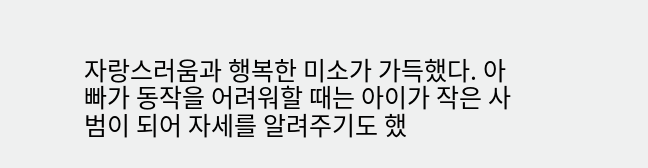자랑스러움과 행복한 미소가 가득했다. 아빠가 동작을 어려워할 때는 아이가 작은 사범이 되어 자세를 알려주기도 했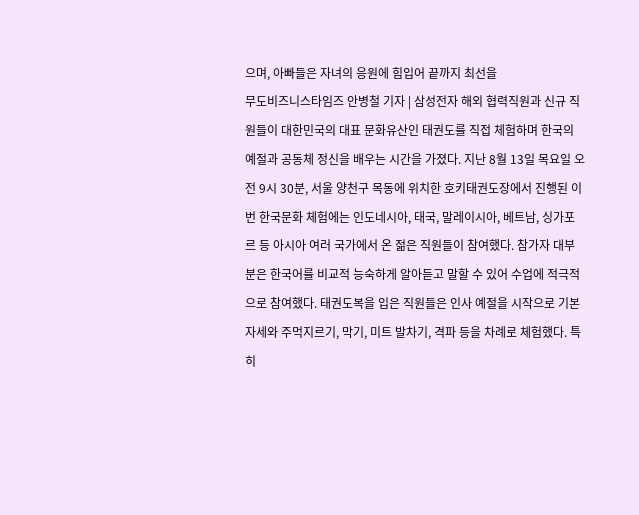으며, 아빠들은 자녀의 응원에 힘입어 끝까지 최선을
무도비즈니스타임즈 안병철 기자 | 삼성전자 해외 협력직원과 신규 직원들이 대한민국의 대표 문화유산인 태권도를 직접 체험하며 한국의 예절과 공동체 정신을 배우는 시간을 가졌다. 지난 8월 13일 목요일 오전 9시 30분, 서울 양천구 목동에 위치한 호키태권도장에서 진행된 이번 한국문화 체험에는 인도네시아, 태국, 말레이시아, 베트남, 싱가포르 등 아시아 여러 국가에서 온 젊은 직원들이 참여했다. 참가자 대부분은 한국어를 비교적 능숙하게 알아듣고 말할 수 있어 수업에 적극적으로 참여했다. 태권도복을 입은 직원들은 인사 예절을 시작으로 기본자세와 주먹지르기, 막기, 미트 발차기, 격파 등을 차례로 체험했다. 특히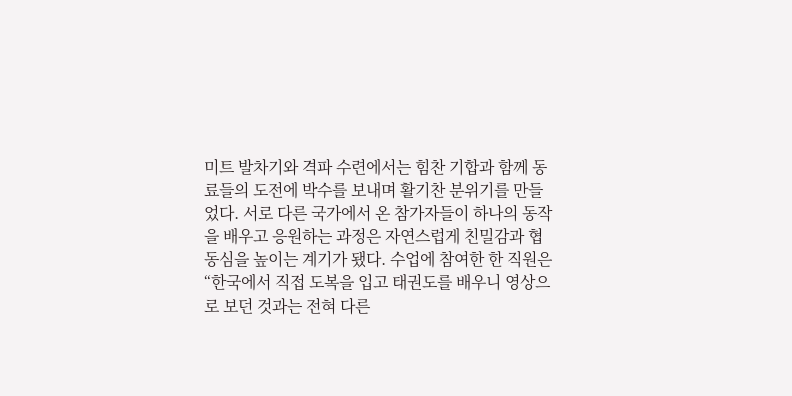미트 발차기와 격파 수련에서는 힘찬 기합과 함께 동료들의 도전에 박수를 보내며 활기찬 분위기를 만들었다. 서로 다른 국가에서 온 참가자들이 하나의 동작을 배우고 응원하는 과정은 자연스럽게 친밀감과 협동심을 높이는 계기가 됐다. 수업에 참여한 한 직원은 “한국에서 직접 도복을 입고 태권도를 배우니 영상으로 보던 것과는 전혀 다른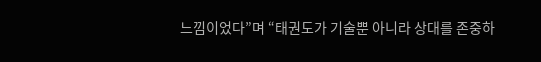느낌이었다”며 “태권도가 기술뿐 아니라 상대를 존중하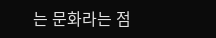는 문화라는 점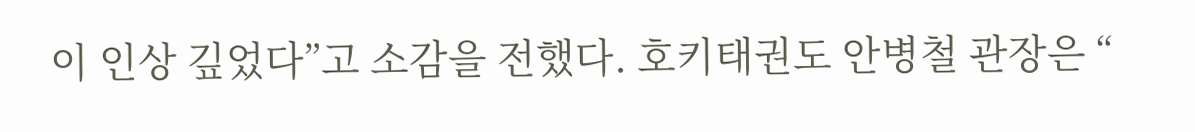이 인상 깊었다”고 소감을 전했다. 호키태권도 안병철 관장은 “